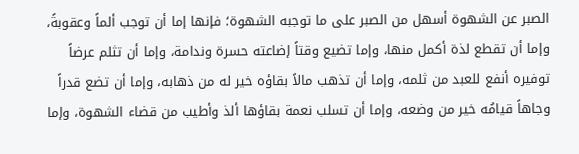الصبر عن الشهوة أسهل من الصبر على ما توجبه الشهوة؛ فإنها إما أن توجب ألماً وعقوبةً، وإما أن تقطع لذة أكمل منها، وإما تضيع وقتاً إضاعته حسرة وندامة، وإما أن تثلم عرضاً توفيره أنفع للعبد من ثلمه، وإما أن تذهب مالاً بقاؤه خير له من ذهابه، وإما أن تضع قدراً وجاهاً قيامُه خير من وضعه، وإما أن تسلب نعمة بقاؤها ألذ وأطيب من قضاء الشهوة، وإما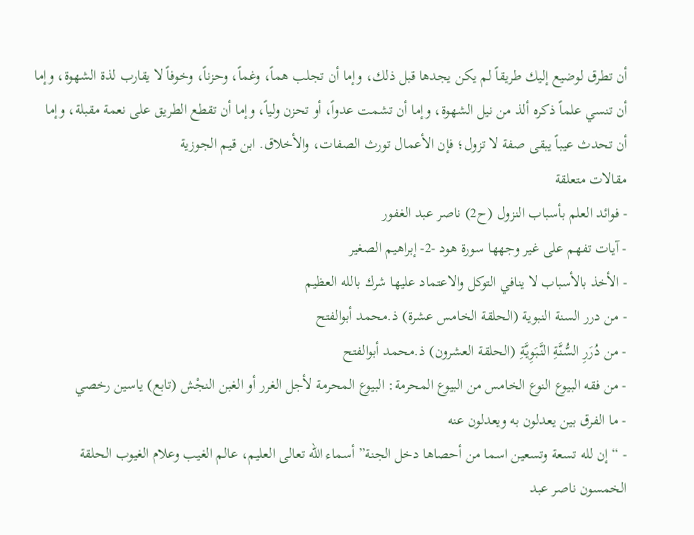أن تطرق لوضيع إليك طريقاً لم يكن يجدها قبل ذلك، وإما أن تجلب هماً، وغماً، وحزناً، وخوفاً لا يقارب لذة الشهوة، وإما أن تنسي علماً ذكره ألذ من نيل الشهوة، وإما أن تشمت عدواً، أو تحزن ولياً، وإما أن تقطع الطريق على نعمة مقبلة، وإما أن تحدث عيباً يبقى صفة لا تزول؛ فإن الأعمال تورث الصفات، والأخلاق. ابن قيم الجوزية
مقالات متعلقة
- فوائد العلم بأسباب النزول (ح2) ناصر عبد الغفور
- آيات تفهم على غير وجهها سورة هود -2- إبراهيم الصغير
- الأخذ بالأسباب لا ينافي التوكل والاعتماد عليها شرك بالله العظيم
- من درر السنة النبوية (الحلقة الخامس عشرة) ذ.محمد أبوالفتح
- من دُرَرِ السُّنَّةِ النَّبَوِيَّةِ (الحلقة العشرون) ذ.محمد أبوالفتح
- من فقه البيوع النوع الخامس من البيوع المحرمة: البيوع المحرمة لأجل الغرر أو الغبن النجْش (تابع) ياسين رخصي
- ما الفرق بين يعدلون به ويعدلون عنه
- “إن لله تسعة وتسعين اسما من أحصاها دخل الجنة” أسماء الله تعالى العليم، عالم الغيب وعلام الغيوب الحلقة الخمسون ناصر عبد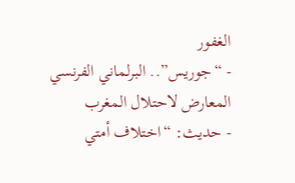الغفور
- “جوريس”.. البرلماني الفرنسي المعارض لاحتلال المغرب
- حديث: “اختلاف أمتي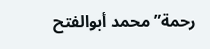رحمة” محمد أبوالفتح